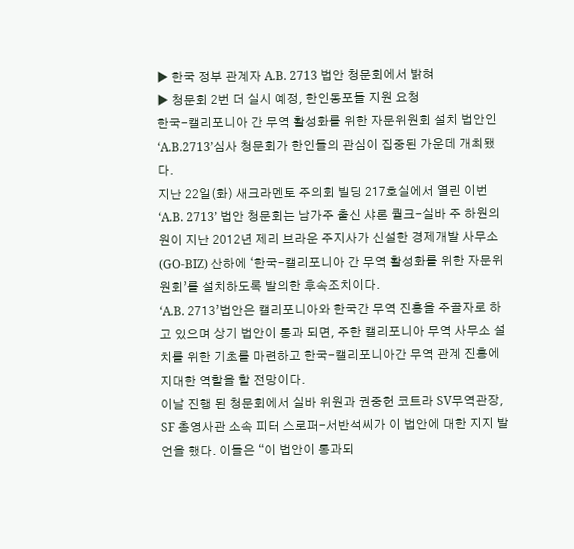▶ 한국 정부 관계자 A.B. 2713 법안 청문회에서 밝혀
▶ 청문회 2번 더 실시 예정, 한인동포들 지원 요청
한국-캘리포니아 간 무역 활성화를 위한 자문위원회 설치 법안인 ‘A.B.2713’심사 청문회가 한인들의 관심이 집중된 가운데 개최됐다.
지난 22일(화) 새크라멘토 주의회 빌딩 217호실에서 열린 이번 ‘A.B. 2713’ 법안 청문회는 남가주 출신 샤론 퀄크-실바 주 하원의원이 지난 2012년 제리 브라운 주지사가 신설한 경제개발 사무소(GO-BIZ) 산하에 ‘한국-캘리포니아 간 무역 활성화를 위한 자문위원회’를 설치하도록 발의한 후속조치이다.
‘A.B. 2713’법안은 캘리포니아와 한국간 무역 진흥을 주골자로 하고 있으며 상기 법안이 통과 되면, 주한 캘리포니아 무역 사무소 설치를 위한 기초를 마련하고 한국-캘리포니아간 무역 관계 진흥에 지대한 역할을 할 전망이다.
이날 진행 된 청문회에서 실바 위원과 권중헌 코트라 SV무역관장, SF 총영사관 소속 피터 스로퍼-서반석씨가 이 법안에 대한 지지 발언을 했다. 이들은 “이 법안이 통과되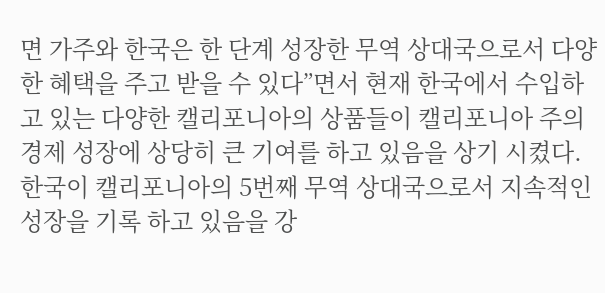면 가주와 한국은 한 단계 성장한 무역 상대국으로서 다양한 혜택을 주고 받을 수 있다”면서 현재 한국에서 수입하고 있는 다양한 캘리포니아의 상품들이 캘리포니아 주의 경제 성장에 상당히 큰 기여를 하고 있음을 상기 시켰다. 한국이 캘리포니아의 5번째 무역 상대국으로서 지속적인 성장을 기록 하고 있음을 강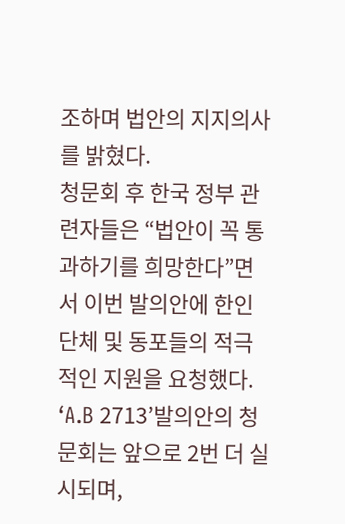조하며 법안의 지지의사를 밝혔다.
청문회 후 한국 정부 관련자들은 “법안이 꼭 통과하기를 희망한다”면서 이번 발의안에 한인 단체 및 동포들의 적극적인 지원을 요청했다.
‘A.B 2713’발의안의 청문회는 앞으로 2번 더 실시되며,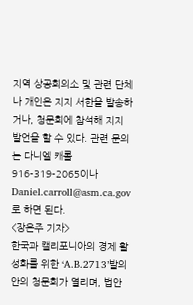지역 상공회의소 및 관련 단체나 개인은 지지 서한을 발송하거나, 청문회에 참석해 지지 발언을 할 수 있다. 관련 문의는 다니엘 캐롤 916-319-2065이나 Daniel.carroll@asm.ca.gov로 하면 된다.
<장은주 기자>
한국과 캘리포니아의 경제 활성화를 위한 ‘A.B.2713’발의안의 청문회가 열리며, 법안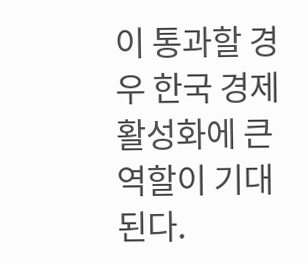이 통과할 경우 한국 경제 활성화에 큰 역할이 기대된다.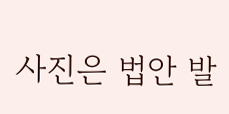사진은 법안 발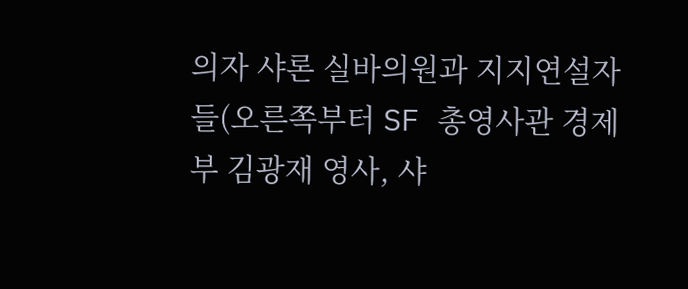의자 샤론 실바의원과 지지연설자들(오른쪽부터 SF 총영사관 경제부 김광재 영사, 샤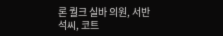론 퀄크 실바 의원, 서반석씨, 코트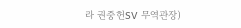라 권중헌SV 무역관장)